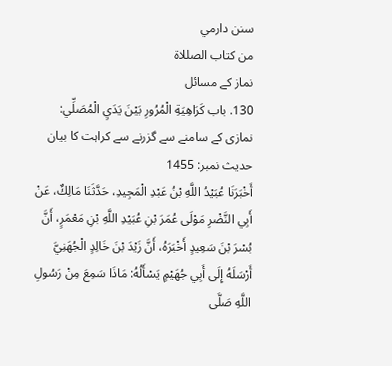سنن دارمي
من كتاب الصللاة
نماز کے مسائل
130. باب كَرَاهِيَةِ الْمُرُورِ بَيْنَ يَدَيِ الْمُصَلِّي:
نمازی کے سامنے سے گزرنے سے کراہت کا بیان
حدیث نمبر: 1455
أَخْبَرَنَا عُبَيْدُ اللَّهِ بْنُ عَبْدِ الْمَجِيدِ، حَدَّثَنَا مَالِكٌ، عَنْ أَبِي النَّضْرِ مَوْلَى عُمَرَ بْنِ عُبَيْدِ اللَّهِ بْنِ مَعْمَرٍ، أَنَّ بُسْرَ بْنَ سَعِيدٍ أَخْبَرَهُ، أَنَّ زَيْدَ بْنَ خَالِدٍ الْجُهَنِيَّ أَرْسَلَهُ إِلَى أَبِي جُهَيْمٍ يَسْأَلُهُ: مَاذَا سَمِعَ مِنْ رَسُولِ اللَّهِ صَلَّى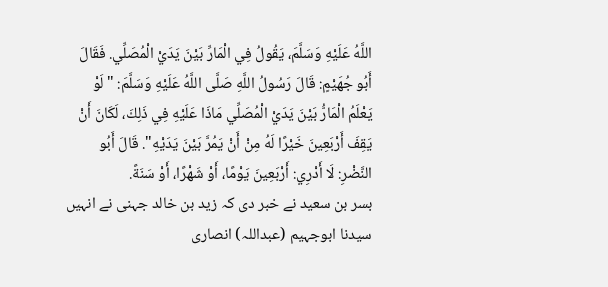اللَّهُ عَلَيْهِ وَسَلَّمَ، يَقُولُ فِي الْمَارِّ بَيْنَ يَدَيْ الْمُصَلِّي. فَقَالَ أَبُو جُهَيْمٍ: قَالَ رَسُولُ اللَّهِ صَلَّى اللَّهُ عَلَيْهِ وَسَلَّمَ: "لَوْ يَعْلَمُ الْمَارُّ بَيْنَ يَدَيْ الْمُصَلِّي مَاذَا عَلَيْهِ فِي ذَلِكَ، لَكَانَ أَنْ يَقِفَ أَرْبَعِينَ خَيْرًا لَهُ مِنْ أَنْ يَمُرَّ بَيْنَ يَدَيْهِ". قَالَ أَبُو النَّضْرِ: لَا أَدْرِي: أَرْبَعِينَ يَوْمًا، أَوْ شَهْرًا، أَوْ سَنَةً.
بسر بن سعید نے خبر دی کہ زید بن خالد جہنی نے انہیں سیدنا ابوجہیم (عبداللہ) انصاری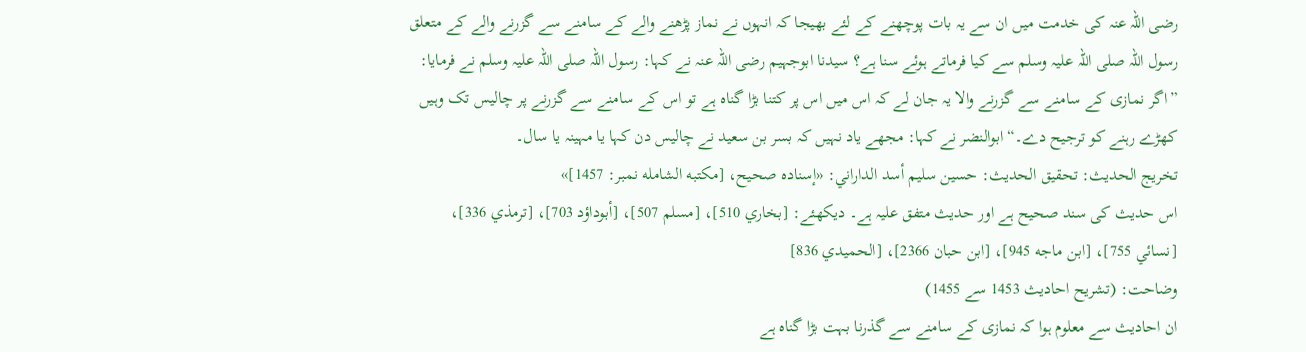رضی اللہ عنہ کی خدمت میں ان سے یہ بات پوچھنے کے لئے بھیجا کہ انہوں نے نماز پڑھنے والے کے سامنے سے گزرنے والے کے متعلق رسول اللہ صلی اللہ علیہ وسلم سے کیا فرماتے ہوئے سنا ہے؟ سیدنا ابوجہیم رضی اللہ عنہ نے کہا: رسول اللہ صلی اللہ علیہ وسلم نے فرمایا: ”اگر نمازی کے سامنے سے گزرنے والا یہ جان لے کہ اس میں اس پر کتنا بڑا گناہ ہے تو اس کے سامنے سے گزرنے پر چالیس تک وہیں کھڑے رہنے کو ترجیح دے۔“ ابوالنضر نے کہا: مجھے یاد نہیں کہ بسر بن سعید نے چالیس دن کہا یا مہینہ یا سال۔
تخریج الحدیث: تحقيق الحديث: حسين سليم أسد الداراني: «إسناده صحيح، [مكتبه الشامله نمبر: 1457]»
اس حدیث کی سند صحیح ہے اور حدیث متفق علیہ ہے۔ دیکھئے: [بخاري 510]، [مسلم 507]، [أبوداؤد 703]، [ترمذي 336]، [نسائي 755]، [ابن ماجه 945]، [ابن حبان 2366]، [الحميدي 836]
وضاحت: (تشریح احادیث 1453 سے 1455)
ان احادیث سے معلوم ہوا کہ نمازی کے سامنے سے گذرنا بہت بڑا گناہ ہے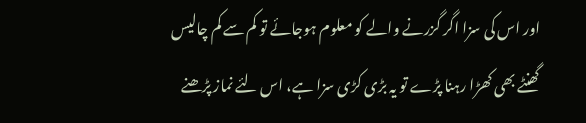اور اس کی سزا اگر گزرنے والے کو معلوم ہوجائے تو کم سے کم چالیس گھنٹے بھی کھڑا رہنا پڑے تو یہ بڑی کڑی سزا ہے، اس لئے نماز پڑھنے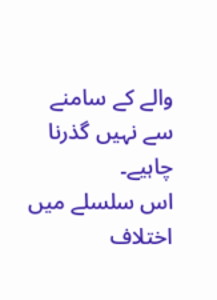والے کے سامنے سے نہیں گذرنا چاہیے۔
اس سلسلے میں اختلاف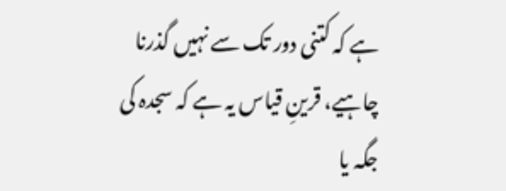ہے کہ کتنی دور تک سے نہیں گذرنا چاہیے، قرینِ قیاس یہ ہے کہ سجدہ کی جگہ یا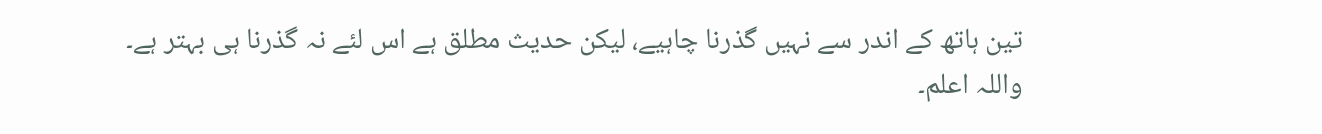تین ہاتھ کے اندر سے نہیں گذرنا چاہیے، لیکن حدیث مطلق ہے اس لئے نہ گذرنا ہی بہتر ہے۔
واللہ اعلم۔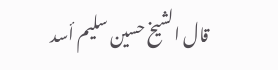قال الشيخ حسين سليم أسد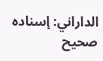الداراني: إسناده صحيح